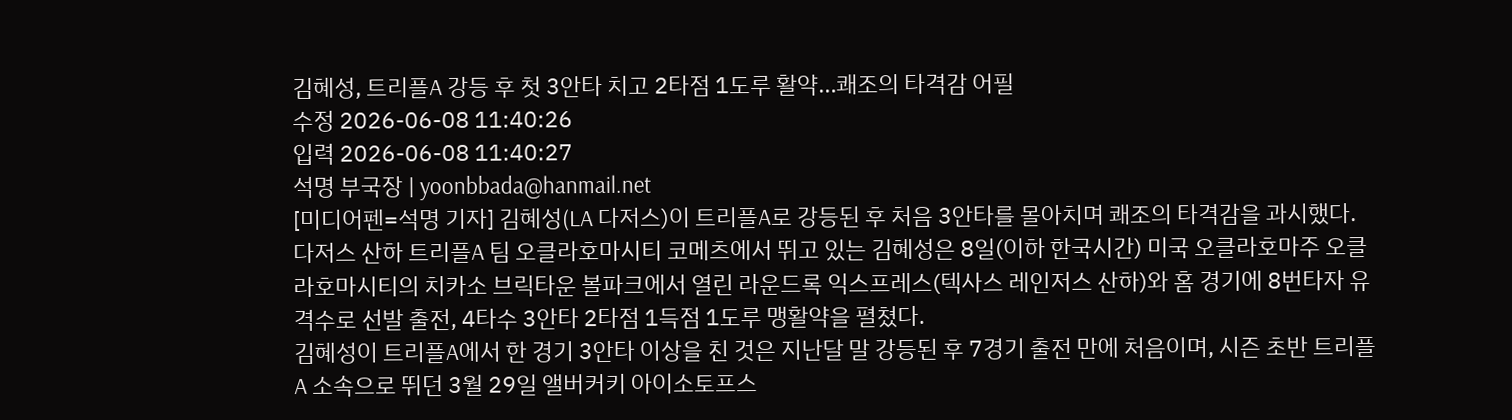김혜성, 트리플A 강등 후 첫 3안타 치고 2타점 1도루 활약…쾌조의 타격감 어필
수정 2026-06-08 11:40:26
입력 2026-06-08 11:40:27
석명 부국장 | yoonbbada@hanmail.net
[미디어펜=석명 기자] 김혜성(LA 다저스)이 트리플A로 강등된 후 처음 3안타를 몰아치며 쾌조의 타격감을 과시했다.
다저스 산하 트리플A 팀 오클라호마시티 코메츠에서 뛰고 있는 김혜성은 8일(이하 한국시간) 미국 오클라호마주 오클라호마시티의 치카소 브릭타운 볼파크에서 열린 라운드록 익스프레스(텍사스 레인저스 산하)와 홈 경기에 8번타자 유격수로 선발 출전, 4타수 3안타 2타점 1득점 1도루 맹활약을 펼쳤다.
김혜성이 트리플A에서 한 경기 3안타 이상을 친 것은 지난달 말 강등된 후 7경기 출전 만에 처음이며, 시즌 초반 트리플A 소속으로 뛰던 3월 29일 앨버커키 아이소토프스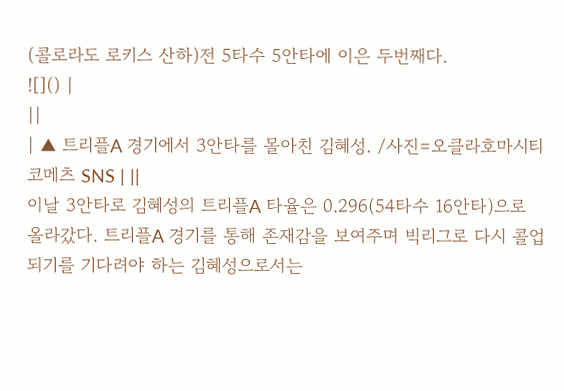(콜로라도 로키스 산하)전 5타수 5안타에 이은 두번째다.
![]() |
||
| ▲ 트리플A 경기에서 3안타를 몰아친 김혜성. /사진=오클라호마시티 코메츠 SNS | ||
이날 3안타로 김혜성의 트리플A 타율은 0.296(54타수 16안타)으로 올라갔다. 트리플A 경기를 통해 존재감을 보여주며 빅리그로 다시 콜업되기를 기다려야 하는 김혜성으로서는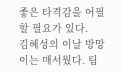좋은 타격감을 어필할 필요가 있다.
김혜성의 이날 방망이는 매서웠다. 팀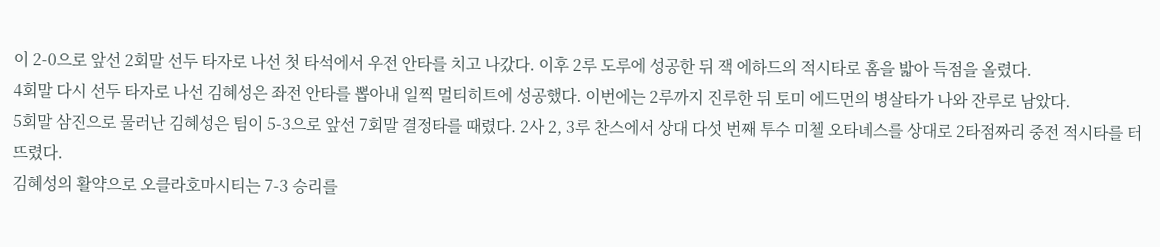이 2-0으로 앞선 2회말 선두 타자로 나선 첫 타석에서 우전 안타를 치고 나갔다. 이후 2루 도루에 성공한 뒤 잭 에하드의 적시타로 홈을 밟아 득점을 올렸다.
4회말 다시 선두 타자로 나선 김혜성은 좌전 안타를 뽑아내 일찍 멀티히트에 성공했다. 이번에는 2루까지 진루한 뒤 토미 에드먼의 병살타가 나와 잔루로 남았다.
5회말 삼진으로 물러난 김혜성은 팀이 5-3으로 앞선 7회말 결정타를 때렸다. 2사 2, 3루 찬스에서 상대 다섯 번째 투수 미첼 오타녜스를 상대로 2타점짜리 중전 적시타를 터뜨렸다.
김혜성의 활약으로 오클라호마시티는 7-3 승리를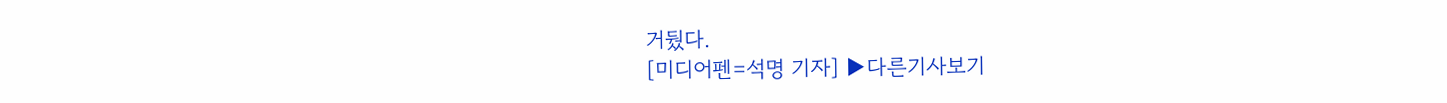거뒀다.
[미디어펜=석명 기자] ▶다른기사보기